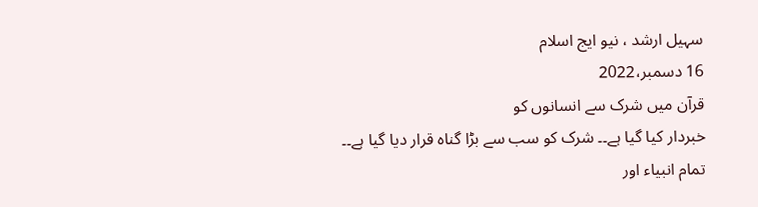سہیل ارشد ، نیو ایج اسلام
16 دسمبر،2022
قرآن میں شرک سے انسانوں کو
خبردار کیا گیا ہے۔۔ شرک کو سب سے بڑا گناہ قرار دیا گیا ہے۔۔ تمام انبیاء اور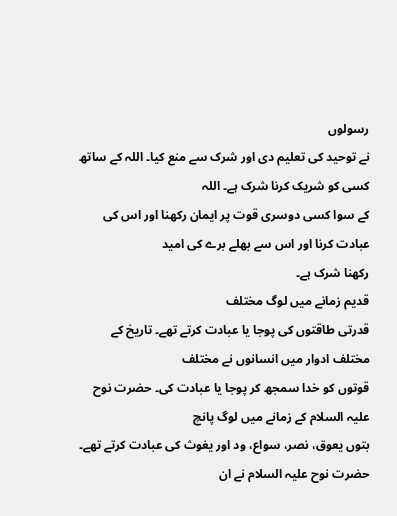رسولوں
نے توحید کی تعلیم دی اور شرک سے منع کیا۔ اللہ کے ساتھ کسی کو شریک کرنا شرک ہے۔ اللہ
کے سوا کسی دوسری قوت پر ایمان رکھنا اور اس کی عبادت کرنا اور اس سے بھلے برے کی امید
رکھنا شرک ہے۔
قدیم زمانے میں لوگ مختلف
قدرتی طاقتوں کی پوجا یا عبادت کرتے تھے۔ تاریخ کے مختلف ادوار میں انسانوں نے مختلف
قوتوں کو خدا سمجھ کر پوجا یا عبادت کی۔ حضرت نوح علیہ السلام کے زمانے میں لوگ پانچ
بتوں یعوق، نصر، سواع، ود اور یغوث کی عبادت کرتے تھے۔ حضرت نوح علیہ السلام نے ان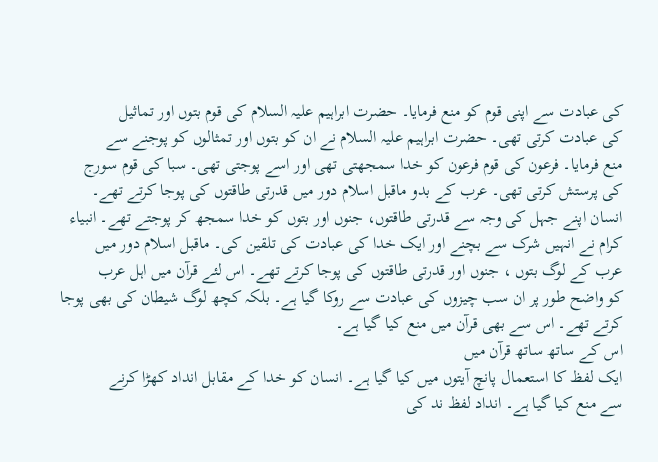کی عبادت سے اپنی قوم کو منع فرمایا۔ حضرت ابراہیم علیہ السلام کی قوم بتوں اور تماثیل
کی عبادت کرتی تھی۔ حضرت ابراہیم علیہ السلام نے ان کو بتوں اور تمثالوں کو پوجنے سے
منع فرمایا۔ فرعون کی قوم فرعون کو خدا سمجھتی تھی اور اسے پوجتی تھی۔ سبا کی قوم سورج
کی پرستش کرتی تھی۔ عرب کے بدو ماقبل اسلام دور میں قدرتی طاقتوں کی پوجا کرتے تھے۔
انسان اپنے جہل کی وجہ سے قدرتی طاقتوں، جنوں اور بتوں کو خدا سمجھ کر پوجتے تھے۔ انبیاء
کرام نے انہیں شرک سے بچنے اور ایک خدا کی عبادت کی تلقین کی۔ ماقبل اسلام دور میں
عرب کے لوگ بتوں ، جنوں اور قدرتی طاقتوں کی پوجا کرتے تھے۔ اس لئے قرآن میں اہل عرب
کو واضح طور پر ان سب چیزوں کی عبادت سے روکا گیا ہے۔ بلکہ کچھ لوگ شیطان کی بھی پوجا
کرتے تھے۔ اس سے بھی قرآن میں منع کیا گیا ہے۔
اس کے ساتھ ساتھ قرآن میں
ایک لفظ کا استعمال پانچ آیتوں میں کیا گیا ہے۔ انسان کو خدا کے مقابل انداد کھڑا کرنے
سے منع کیا گیا ہے۔ انداد لفظ ند کی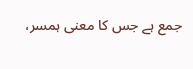جمع ہے جس کا معنی ہمسر،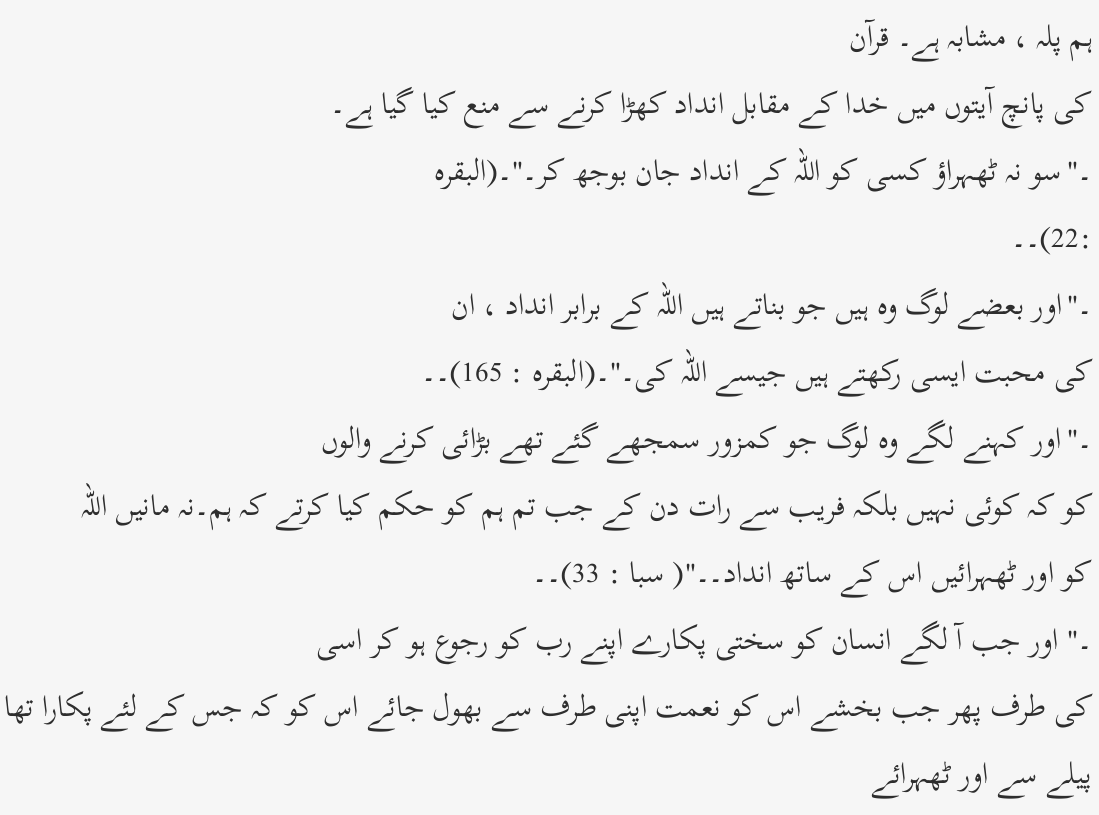ہم پلہ ، مشابہ ہے۔ قرآن
کی پانچ آیتوں میں خدا کے مقابل انداد کھڑا کرنے سے منع کیا گیا ہے۔
۔"سو نہ ٹھہراؤ کسی کو اللہ کے انداد جان بوجھ کر۔"۔(البقرہ
:22)۔۔
۔"اور بعضے لوگ وہ ہیں جو بناتے ہیں اللہ کے برابر انداد ، ان
کی محبت ایسی رکھتے ہیں جیسے اللہ کی۔"۔(البقرہ : 165)۔۔
۔"اور کہنے لگے وہ لوگ جو کمزور سمجھے گئے تھے بڑائی کرنے والوں
کو کہ کوئی نہیں بلکہ فریب سے رات دن کے جب تم ہم کو حکم کیا کرتے کہ ہم۔نہ مانیں اللہ
کو اور ٹھہرائیں اس کے ساتھ انداد۔۔"( سبا : 33)۔۔
۔" اور جب آ لگے انسان کو سختی پکارے اپنے رب کو رجوع ہو کر اسی
کی طرف پھر جب بخشے اس کو نعمت اپنی طرف سے بھول جائے اس کو کہ جس کے لئے پکارا تھا
پیلے سے اور ٹھہرائے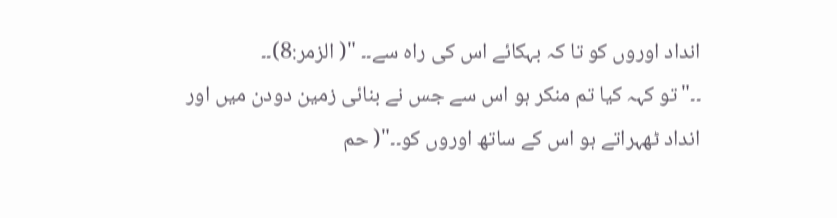انداد اوروں کو تا کہ بہکائے اس کی راہ سے۔۔ "( الزمر:8)۔۔
۔۔"تو کہہ کیا تم منکر ہو اس سے جس نے بنائی زمین دودن میں اور
انداد ٹھہراتے ہو اس کے ساتھ اوروں کو۔۔"( حم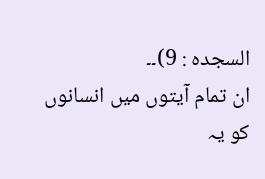السجدہ : 9)۔۔
ان تمام آیتوں میں انسانوں
کو یہ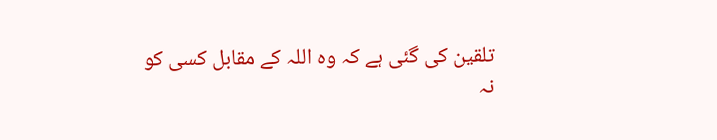تلقین کی گئی ہے کہ وہ اللہ کے مقابل کسی کو نہ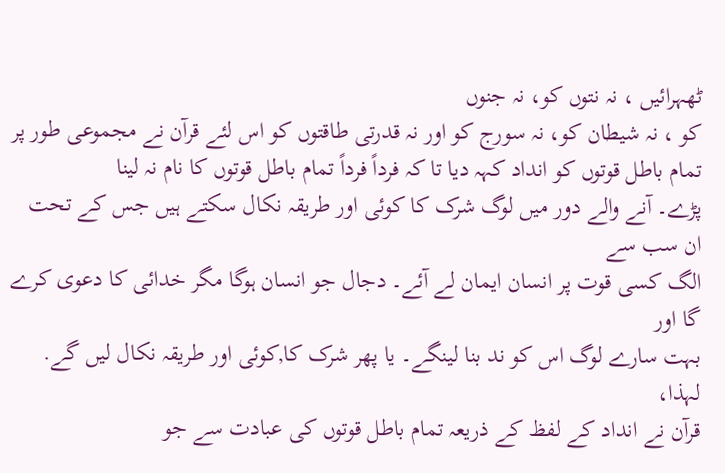ٹھہرائیں ، نہ نتوں کو، نہ جنوں
کو ، نہ شیطان کو، نہ سورج کو اور نہ قدرتی طاقتوں کو اس لئے قرآن نے مجموعی طور پر
تمام باطل قوتوں کو انداد کہہ دیا تا کہ فرداً فرداً تمام باطل قوتوں کا نام نہ لینا
پڑے۔ آنے والے دور میں لوگ شرک کا کوئی اور طریقہ نکال سکتے ہیں جس کے تحت ان سب سے
الگ کسی قوت پر انسان ایمان لے آئے۔ دجال جو انسان ہوگا مگر خدائی کا دعوی کرے گا اور
بہت سارے لوگ اس کو ند بنا لینگے۔ یا پھر شرک کا,کوئی اور طریقہ نکال لیں گے. لہذا،
قرآن نے انداد کے لفظ کے ذریعہ تمام باطل قوتوں کی عبادت سے جو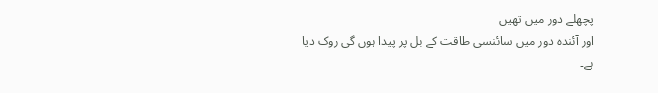پچھلے دور میں تھیں
اور آئندہ دور میں سائنسی طاقت کے بل پر پیدا ہوں گی روک دیا ہے۔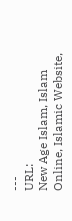---
URL:
New Age Islam, Islam Online, Islamic Website,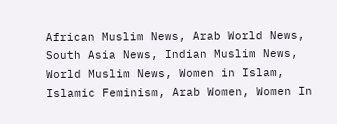African Muslim News, Arab World News, South Asia News, Indian Muslim News, World Muslim News, Women in Islam, Islamic Feminism, Arab Women, Women In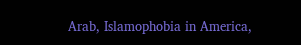Arab, Islamophobia in America,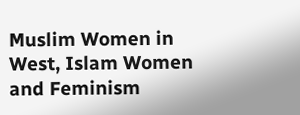Muslim Women in West, Islam Women and Feminism